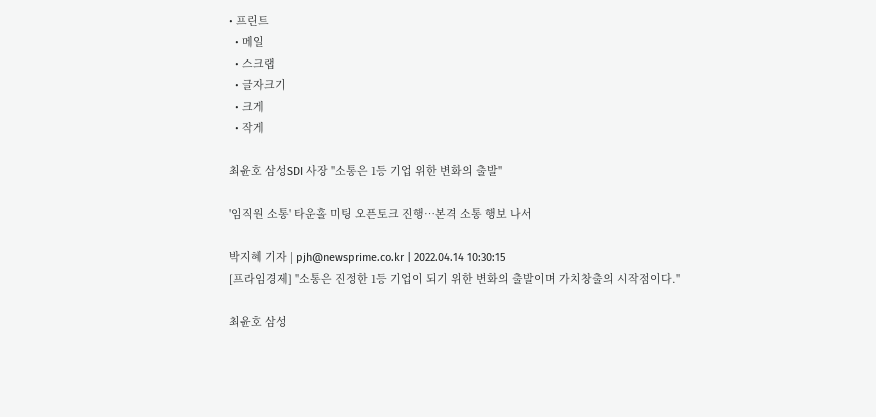• 프린트
  • 메일
  • 스크랩
  • 글자크기
  • 크게
  • 작게

최윤호 삼성SDI 사장 "소통은 1등 기업 위한 변화의 출발"

'임직원 소통' 타운홀 미팅 오픈토크 진행…본격 소통 행보 나서

박지혜 기자 | pjh@newsprime.co.kr | 2022.04.14 10:30:15
[프라임경제] "소통은 진정한 1등 기업이 되기 위한 변화의 출발이며 가치창출의 시작점이다."

최윤호 삼성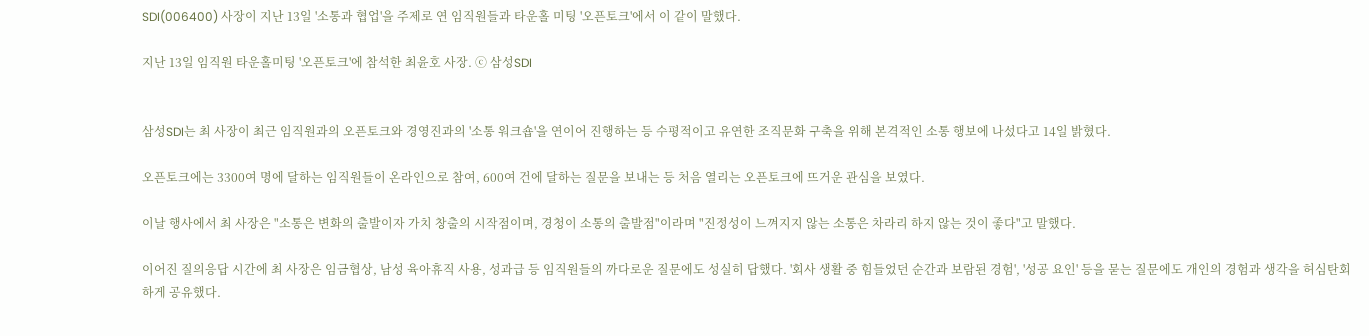SDI(006400) 사장이 지난 13일 '소통과 협업'을 주제로 연 임직원들과 타운홀 미팅 '오픈토크'에서 이 같이 말했다.

지난 13일 임직원 타운홀미팅 '오픈토크'에 참석한 최윤호 사장. ⓒ 삼성SDI


삼성SDI는 최 사장이 최근 임직원과의 오픈토크와 경영진과의 '소통 워크숍'을 연이어 진행하는 등 수평적이고 유연한 조직문화 구축을 위해 본격적인 소통 행보에 나섰다고 14일 밝혔다.

오픈토크에는 3300여 명에 달하는 임직원들이 온라인으로 참여, 600여 건에 달하는 질문을 보내는 등 처음 열리는 오픈토크에 뜨거운 관심을 보였다.

이날 행사에서 최 사장은 "소통은 변화의 출발이자 가치 창출의 시작점이며, 경청이 소통의 출발점"이라며 "진정성이 느껴지지 않는 소통은 차라리 하지 않는 것이 좋다"고 말했다.

이어진 질의응답 시간에 최 사장은 임금협상, 남성 육아휴직 사용, 성과급 등 임직원들의 까다로운 질문에도 성실히 답했다. '회사 생활 중 힘들었던 순간과 보람된 경험', '성공 요인' 등을 묻는 질문에도 개인의 경험과 생각을 허심탄회하게 공유했다.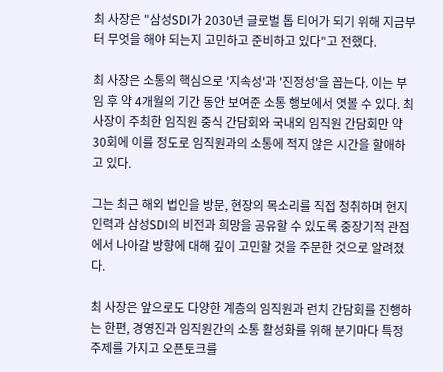최 사장은 "삼성SDI가 2030년 글로벌 톱 티어가 되기 위해 지금부터 무엇을 해야 되는지 고민하고 준비하고 있다"고 전했다.

최 사장은 소통의 핵심으로 '지속성'과 '진정성'을 꼽는다. 이는 부임 후 약 4개월의 기간 동안 보여준 소통 행보에서 엿볼 수 있다. 최 사장이 주최한 임직원 중식 간담회와 국내외 임직원 간담회만 약 30회에 이를 정도로 임직원과의 소통에 적지 않은 시간을 할애하고 있다.

그는 최근 해외 법인을 방문, 현장의 목소리를 직접 청취하며 현지 인력과 삼성SDI의 비전과 희망을 공유할 수 있도록 중장기적 관점에서 나아갈 방향에 대해 깊이 고민할 것을 주문한 것으로 알려졌다.

최 사장은 앞으로도 다양한 계층의 임직원과 런치 간담회를 진행하는 한편, 경영진과 임직원간의 소통 활성화를 위해 분기마다 특정 주제를 가지고 오픈토크를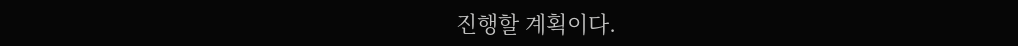진행할 계획이다.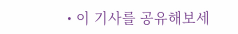• 이 기사를 공유해보세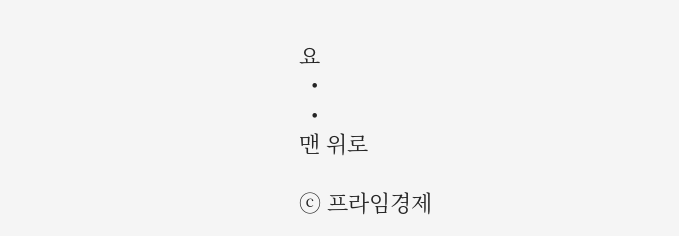요
  •
  •
맨 위로

ⓒ 프라임경제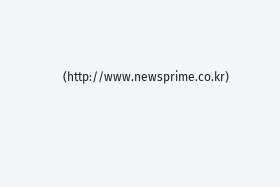(http://www.newsprime.co.kr)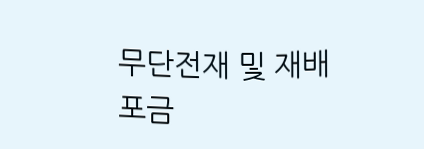무단전재 및 재배포금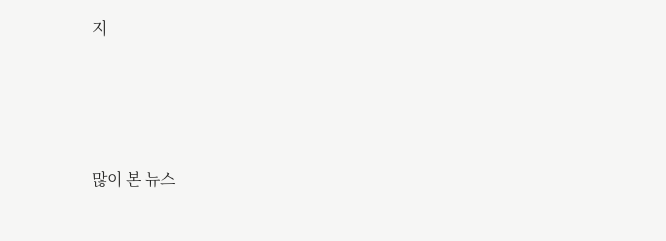지






많이 본 뉴스